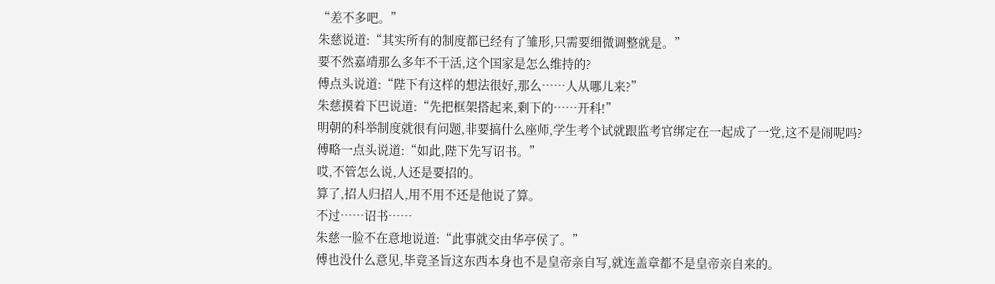“差不多吧。”
朱慈说道:“其实所有的制度都已经有了雏形,只需要细微调整就是。”
要不然嘉靖那么多年不干活,这个国家是怎么维持的?
傅点头说道:“陛下有这样的想法很好,那么……人从哪儿来?”
朱慈摸着下巴说道:“先把框架搭起来,剩下的……开科!”
明朝的科举制度就很有问题,非要搞什么座师,学生考个试就跟监考官绑定在一起成了一党,这不是闹呢吗?
傅略一点头说道:“如此,陛下先写诏书。”
哎,不管怎么说,人还是要招的。
算了,招人归招人,用不用不还是他说了算。
不过……诏书……
朱慈一脸不在意地说道:“此事就交由华亭侯了。”
傅也没什么意见,毕竟圣旨这东西本身也不是皇帝亲自写,就连盖章都不是皇帝亲自来的。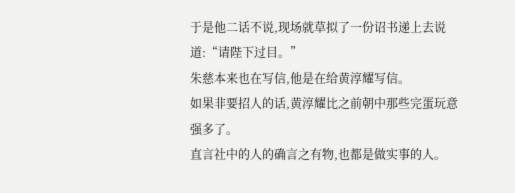于是他二话不说,现场就草拟了一份诏书递上去说道:“请陛下过目。”
朱慈本来也在写信,他是在给黄淳耀写信。
如果非要招人的话,黄淳耀比之前朝中那些完蛋玩意强多了。
直言社中的人的确言之有物,也都是做实事的人。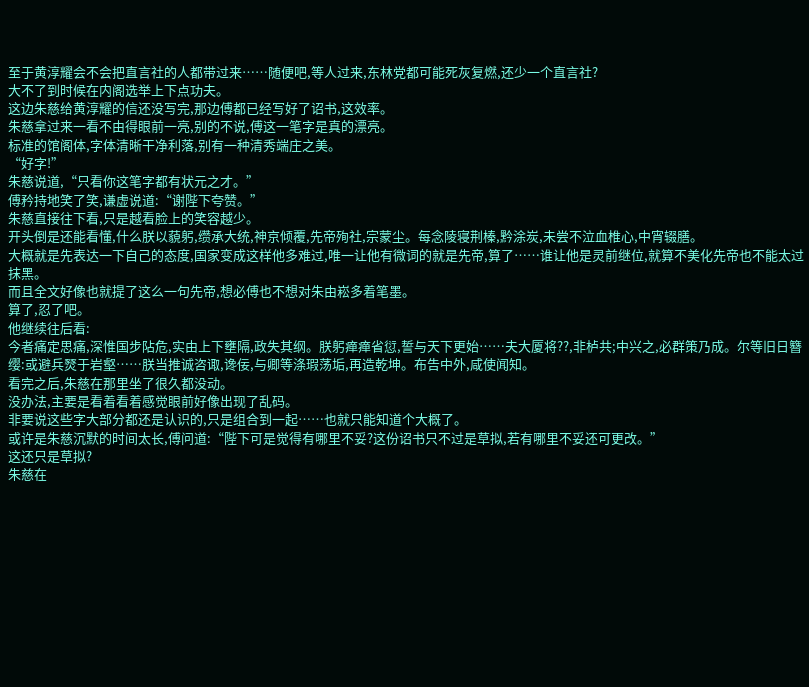至于黄淳耀会不会把直言社的人都带过来……随便吧,等人过来,东林党都可能死灰复燃,还少一个直言社?
大不了到时候在内阁选举上下点功夫。
这边朱慈给黄淳耀的信还没写完,那边傅都已经写好了诏书,这效率。
朱慈拿过来一看不由得眼前一亮,别的不说,傅这一笔字是真的漂亮。
标准的馆阁体,字体清晰干净利落,别有一种清秀端庄之美。
“好字!”
朱慈说道,“只看你这笔字都有状元之才。”
傅矜持地笑了笑,谦虚说道:“谢陛下夸赞。”
朱慈直接往下看,只是越看脸上的笑容越少。
开头倒是还能看懂,什么朕以藐躬,缵承大统,神京倾覆,先帝殉社,宗蒙尘。每念陵寝荆榛,黔涂炭,未尝不泣血椎心,中宵辍膳。
大概就是先表达一下自己的态度,国家变成这样他多难过,唯一让他有微词的就是先帝,算了……谁让他是灵前继位,就算不美化先帝也不能太过抹黑。
而且全文好像也就提了这么一句先帝,想必傅也不想对朱由崧多着笔墨。
算了,忍了吧。
他继续往后看:
今者痛定思痛,深惟国步阽危,实由上下壅隔,政失其纲。朕躬瘅瘅省愆,誓与天下更始……夫大厦将??,非栌共;中兴之,必群策乃成。尔等旧日簪缨:或避兵燹于岩壑……朕当推诚咨诹,谗佞,与卿等涤瑕荡垢,再造乾坤。布告中外,咸使闻知。
看完之后,朱慈在那里坐了很久都没动。
没办法,主要是看着看着感觉眼前好像出现了乱码。
非要说这些字大部分都还是认识的,只是组合到一起……也就只能知道个大概了。
或许是朱慈沉默的时间太长,傅问道:“陛下可是觉得有哪里不妥?这份诏书只不过是草拟,若有哪里不妥还可更改。”
这还只是草拟?
朱慈在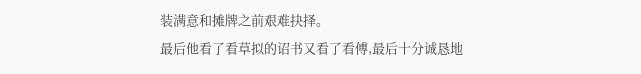装满意和摊牌之前艰难抉择。
最后他看了看草拟的诏书又看了看傅,最后十分诚恳地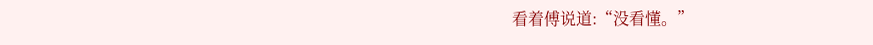看着傅说道:“没看懂。”